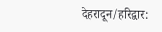देहरादून/हरिद्वार: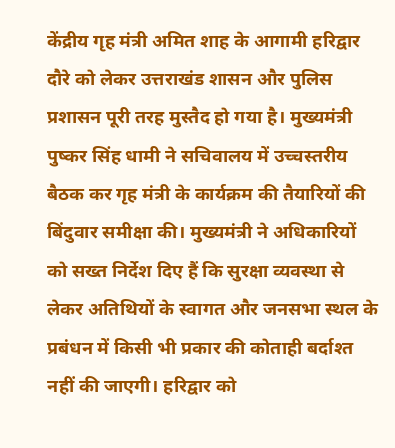केंद्रीय गृह मंत्री अमित शाह के आगामी हरिद्वार दौरे को लेकर उत्तराखंड शासन और पुलिस प्रशासन पूरी तरह मुस्तैद हो गया है। मुख्यमंत्री पुष्कर सिंह धामी ने सचिवालय में उच्चस्तरीय बैठक कर गृह मंत्री के कार्यक्रम की तैयारियों की बिंदुवार समीक्षा की। मुख्यमंत्री ने अधिकारियों को सख्त निर्देश दिए हैं कि सुरक्षा व्यवस्था से लेकर अतिथियों के स्वागत और जनसभा स्थल के प्रबंधन में किसी भी प्रकार की कोताही बर्दाश्त नहीं की जाएगी। हरिद्वार को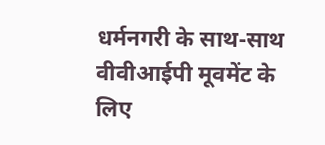धर्मनगरी के साथ-साथ वीवीआईपी मूवमेंट के लिए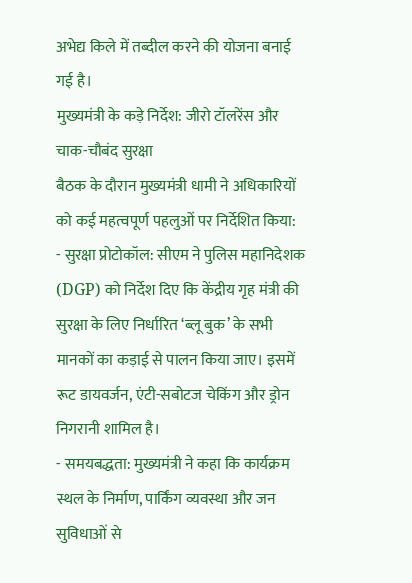अभेद्य किले में तब्दील करने की योजना बनाई गई है।
मुख्यमंत्री के कड़े निर्देश: जीरो टॉलरेंस और चाक-चौबंद सुरक्षा
बैठक के दौरान मुख्यमंत्री धामी ने अधिकारियों को कई महत्वपूर्ण पहलुओं पर निर्देशित किया:
- सुरक्षा प्रोटोकॉल: सीएम ने पुलिस महानिदेशक (DGP) को निर्देश दिए कि केंद्रीय गृह मंत्री की सुरक्षा के लिए निर्धारित ‘ब्लू बुक’ के सभी मानकों का कड़ाई से पालन किया जाए। इसमें रूट डायवर्जन, एंटी-सबोटज चेकिंग और ड्रोन निगरानी शामिल है।
- समयबद्धता: मुख्यमंत्री ने कहा कि कार्यक्रम स्थल के निर्माण, पार्किंग व्यवस्था और जन सुविधाओं से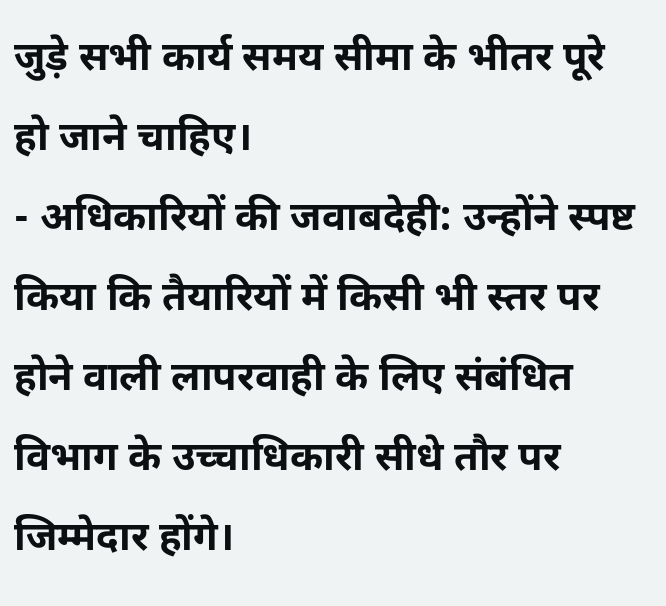जुड़े सभी कार्य समय सीमा के भीतर पूरे हो जाने चाहिए।
- अधिकारियों की जवाबदेही: उन्होंने स्पष्ट किया कि तैयारियों में किसी भी स्तर पर होने वाली लापरवाही के लिए संबंधित विभाग के उच्चाधिकारी सीधे तौर पर जिम्मेदार होंगे।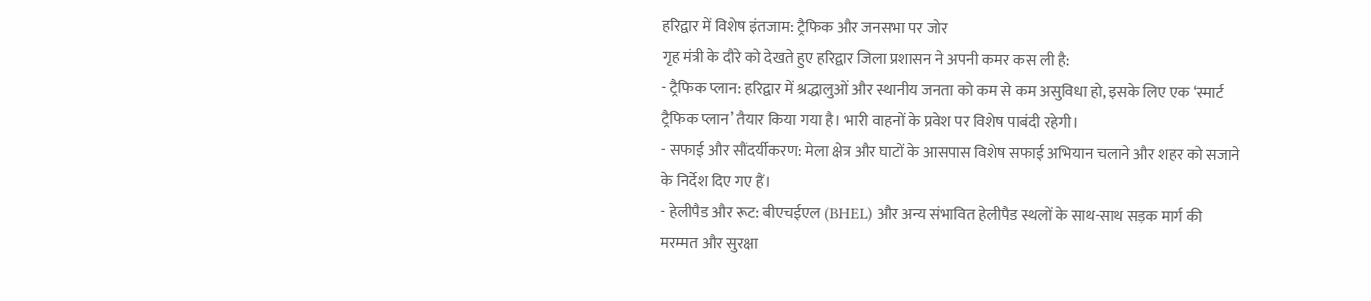हरिद्वार में विशेष इंतजाम: ट्रैफिक और जनसभा पर जोर
गृह मंत्री के दौरे को देखते हुए हरिद्वार जिला प्रशासन ने अपनी कमर कस ली है:
- ट्रैफिक प्लान: हरिद्वार में श्रद्धालुओं और स्थानीय जनता को कम से कम असुविधा हो, इसके लिए एक ‘स्मार्ट ट्रैफिक प्लान’ तैयार किया गया है। भारी वाहनों के प्रवेश पर विशेष पाबंदी रहेगी।
- सफाई और सौंदर्यीकरण: मेला क्षेत्र और घाटों के आसपास विशेष सफाई अभियान चलाने और शहर को सजाने के निर्देश दिए गए हैं।
- हेलीपैड और रूट: बीएचईएल (BHEL) और अन्य संभावित हेलीपैड स्थलों के साथ-साथ सड़क मार्ग की मरम्मत और सुरक्षा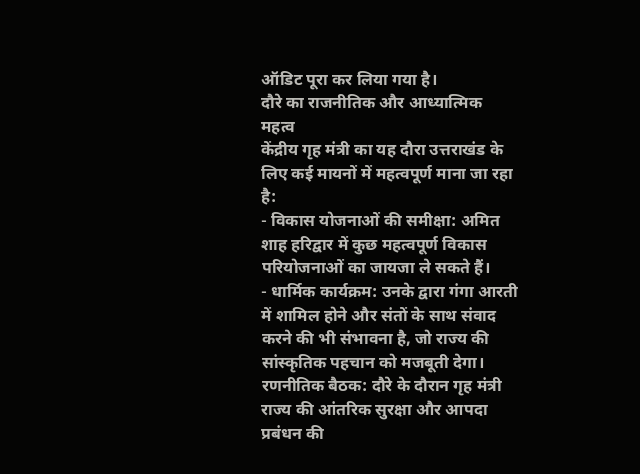ऑडिट पूरा कर लिया गया है।
दौरे का राजनीतिक और आध्यात्मिक महत्व
केंद्रीय गृह मंत्री का यह दौरा उत्तराखंड के लिए कई मायनों में महत्वपूर्ण माना जा रहा है:
- विकास योजनाओं की समीक्षा: अमित शाह हरिद्वार में कुछ महत्वपूर्ण विकास परियोजनाओं का जायजा ले सकते हैं।
- धार्मिक कार्यक्रम: उनके द्वारा गंगा आरती में शामिल होने और संतों के साथ संवाद करने की भी संभावना है, जो राज्य की सांस्कृतिक पहचान को मजबूती देगा।
रणनीतिक बैठक: दौरे के दौरान गृह मंत्री राज्य की आंतरिक सुरक्षा और आपदा प्रबंधन की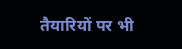तैयारियों पर भी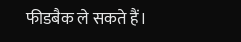फीडबैक ले सकते हैं।